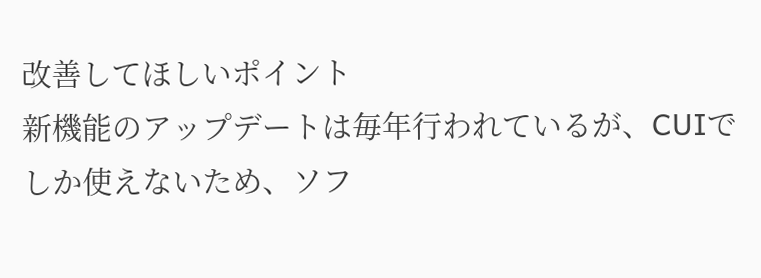改善してほしいポイント
新機能のアップデートは毎年行われているが、CUIでしか使えないため、ソフ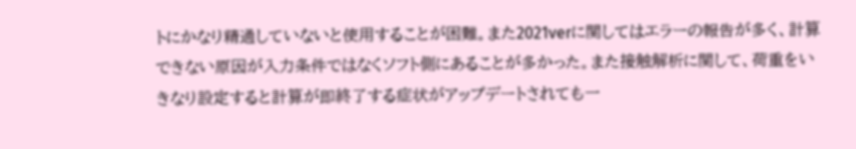トにかなり精通していないと使用することが困難。また2021verに関してはエラーの報告が多く、計算できない原因が入力条件ではなくソフト側にあることが多かった。また接触解析に関して、荷重をいきなり設定すると計算が即終了する症状がアップデートされても一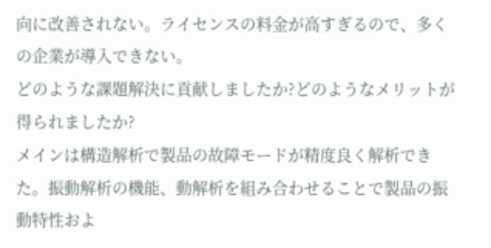向に改善されない。ライセンスの料金が高すぎるので、多くの企業が導入できない。
どのような課題解決に貢献しましたか?どのようなメリットが得られましたか?
メインは構造解析で製品の故障モードが精度良く解析できた。振動解析の機能、動解析を組み合わせることで製品の振動特性およ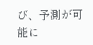び、予測が可能に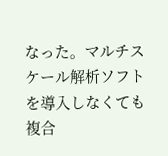なった。マルチスケール解析ソフトを導入しなくても複合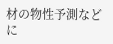材の物性予測などに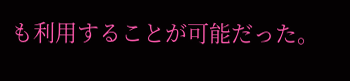も利用することが可能だった。